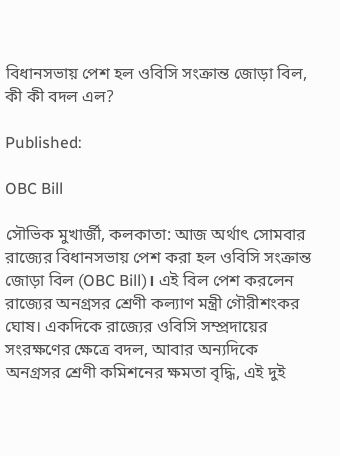বিধানসভায় পেশ হল ওবিসি সংক্রান্ত জোড়া বিল, কী কী বদল এল?

Published:

OBC Bill

সৌভিক মুখার্জী, কলকাতা: আজ অর্থাৎ সোমবার রাজ্যের বিধানসভায় পেশ করা হল ওবিসি সংক্রান্ত জোড়া বিল (OBC Bill)। এই বিল পেশ করলেন রাজ্যের অনগ্রসর শ্রেণী কল্যাণ মন্ত্রী গৌরীশংকর ঘোষ। একদিকে রাজ্যের ওবিসি সম্প্রদায়ের সংরক্ষণের ক্ষেত্রে বদল, আবার অন্যদিকে অনগ্রসর শ্রেণী কমিশনের ক্ষমতা বৃদ্ধি, এই দুই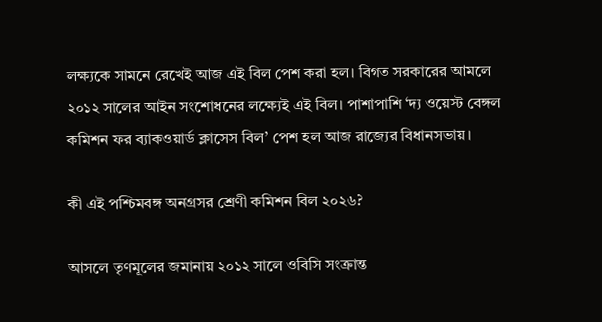লক্ষ্যকে সামনে রেখেই আজ এই বিল পেশ করা হল। বিগত সরকারের আমলে ২০১২ সালের আইন সংশোধনের লক্ষ্যেই এই বিল। পাশাপাশি ‘দ্য ওয়েস্ট বেঙ্গল কমিশন ফর ব্যাকওয়ার্ড ক্লাসেস বিল’ পেশ হল আজ রাজ্যের বিধানসভায়।

কী এই পশ্চিমবঙ্গ অনগ্রসর শ্রেণী কমিশন বিল ২০২৬?

আসলে তৃণমূলের জমানায় ২০১২ সালে ওবিসি সংক্রান্ত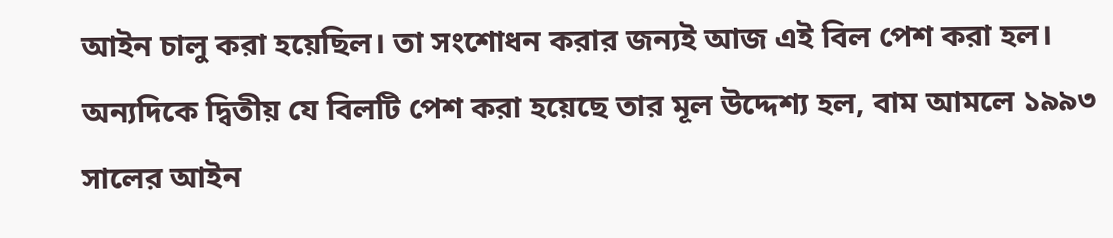আইন চালু করা হয়েছিল। তা সংশোধন করার জন্যই আজ এই বিল পেশ করা হল। অন্যদিকে দ্বিতীয় যে বিলটি পেশ করা হয়েছে তার মূল উদ্দেশ্য হল, বাম আমলে ১৯৯৩ সালের আইন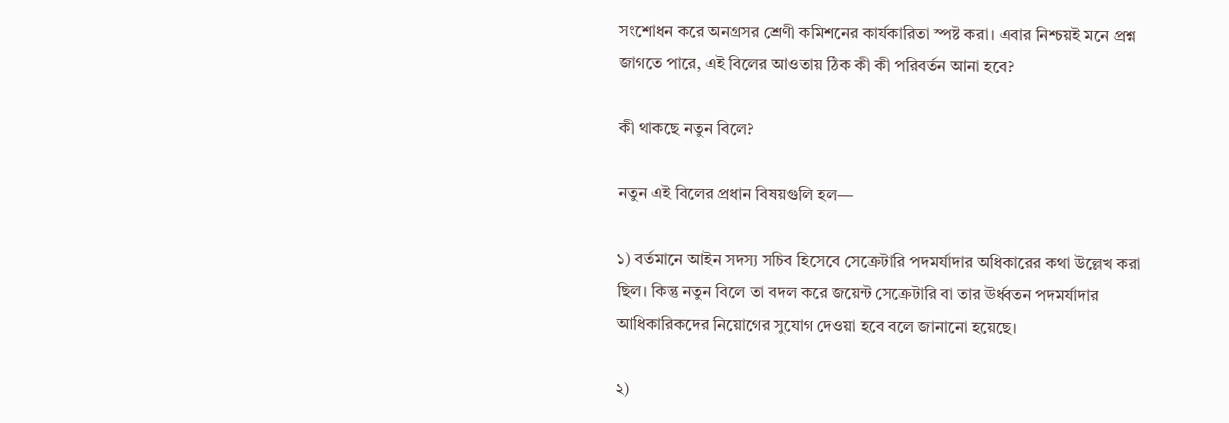সংশোধন করে অনগ্রসর শ্রেণী কমিশনের কার্যকারিতা স্পষ্ট করা। এবার নিশ্চয়ই মনে প্রশ্ন জাগতে পারে, এই বিলের আওতায় ঠিক কী কী পরিবর্তন আনা হবে?

কী থাকছে নতুন বিলে?

নতুন এই বিলের প্রধান বিষয়গুলি হল—

১) বর্তমানে আইন সদস্য সচিব হিসেবে সেক্রেটারি পদমর্যাদার অধিকারের কথা উল্লেখ করা ছিল। কিন্তু নতুন বিলে তা বদল করে জয়েন্ট সেক্রেটারি বা তার ঊর্ধ্বতন পদমর্যাদার আধিকারিকদের নিয়োগের সুযোগ দেওয়া হবে বলে জানানো হয়েছে।

২)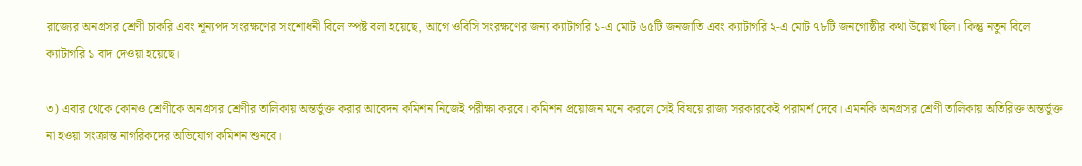রাজ্যের অনগ্রসর শ্রেণী চাকরি এবং শূন্যপদ সংরক্ষণের সংশোধনী বিলে স্পষ্ট বলা হয়েছে, আগে ওবিসি সংরক্ষণের জন্য ক্যাটাগরি ১-এ মোট ৬৫টি জনজাতি এবং ক্যাটাগরি ২-এ মোট ৭৮টি জনগোষ্ঠীর কথা উল্লেখ ছিল। কিন্তু নতুন বিলে ক্যাটাগরি ১ বাদ দেওয়া হয়েছে।

৩) এবার থেকে কোনও শ্রেণীকে অনগ্রসর শ্রেণীর তালিকায় অন্তর্ভুক্ত করার আবেদন কমিশন নিজেই পরীক্ষা করবে। কমিশন প্রয়োজন মনে করলে সেই বিষয়ে রাজ্য সরকারকেই পরামর্শ দেবে। এমনকি অনগ্রসর শ্রেণী তালিকায় অতিরিক্ত অন্তর্ভুক্ত না হওয়া সংক্রান্ত নাগরিকদের অভিযোগ কমিশন শুনবে।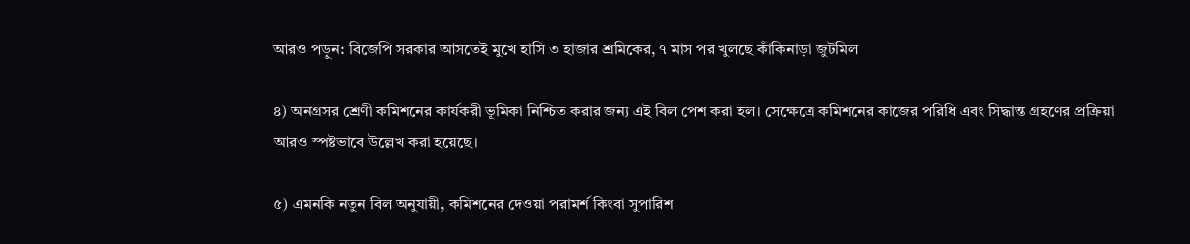আরও পড়ুন: বিজেপি সরকার আসতেই মুখে হাসি ৩ হাজার শ্রমিকের, ৭ মাস পর খুলছে কাঁকিনাড়া জুটমিল

৪) অনগ্রসর শ্রেণী কমিশনের কার্যকরী ভূমিকা নিশ্চিত করার জন্য এই বিল পেশ করা হল। সেক্ষেত্রে কমিশনের কাজের পরিধি এবং সিদ্ধান্ত গ্রহণের প্রক্রিয়া আরও স্পষ্টভাবে উল্লেখ করা হয়েছে।

৫) এমনকি নতুন বিল অনুযায়ী, কমিশনের দেওয়া পরামর্শ কিংবা সুপারিশ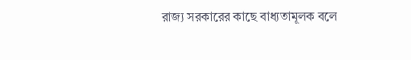রাজ্য সরকারের কাছে বাধ্যতামূলক বলে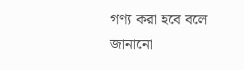গণ্য করা হবে বলে জানানো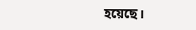হয়েছে।